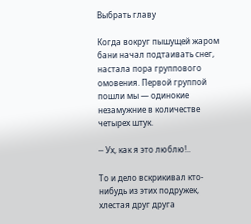Выбрать главу

Когда вокруг пышущей жаром бани начал подтаивать снег, настала пора группового омовения. Первой группой пошли мы — одинокие незамужние в количестве четырех штук.

─ Ух, как я это люблю!..

То и дело вскрикивал кто-нибудь из этих подружек, хлестая друг друга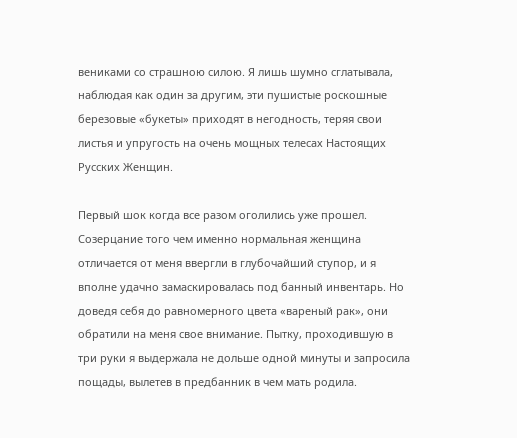вениками со страшною силою. Я лишь шумно сглатывала, наблюдая как один за другим, эти пушистые роскошные березовые «букеты» приходят в негодность, теряя свои листья и упругость на очень мощных телесах Настоящих Русских Женщин.

Первый шок когда все разом оголились уже прошел. Созерцание того чем именно нормальная женщина отличается от меня ввергли в глубочайший ступор, и я вполне удачно замаскировалась под банный инвентарь. Но доведя себя до равномерного цвета «вареный рак», они обратили на меня свое внимание. Пытку, проходившую в три руки я выдержала не дольше одной минуты и запросила пощады, вылетев в предбанник в чем мать родила.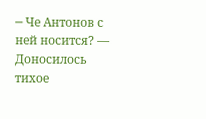─ Че Антонов с ней носится? — Доносилось тихое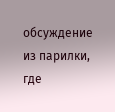обсуждение из парилки, где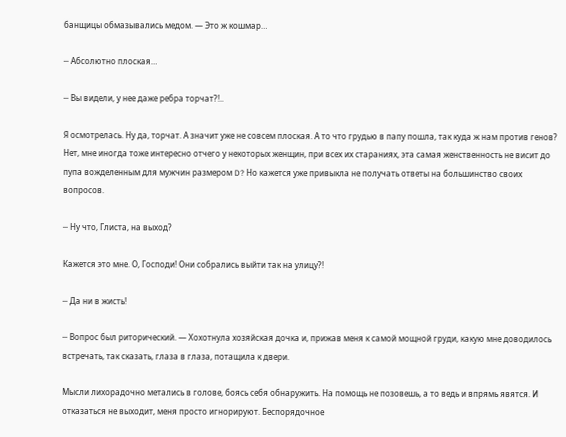банщицы обмазывались медом. — Это ж кошмар…

─ Абсолютно плоская…

─ Вы видели, у нее даже ребра торчат?!..

Я осмотрелась. Ну да, торчат. А значит уже не совсем плоская. А то что грудью в папу пошла, так куда ж нам против генов? Нет, мне иногда тоже интересно отчего у некоторых женщин, при всех их стараниях, эта самая женственность не висит до пупа вожделенным для мужчин размером D? Но кажется уже привыкла не получать ответы на большинство своих вопросов.

─ Ну что, Глиста, на выход?

Кажется это мне. О, Господи! Они собрались выйти так на улицу?!

─ Да ни в жисть!

─ Вопрос был риторический. — Хохотнула хозяйская дочка и, прижав меня к самой мощной груди, какую мне доводилось встречать, так сказать, глаза в глаза, потащила к двери.

Мысли лихорадочно метались в голове, боясь себя обнаружить. На помощь не позовешь, а то ведь и впрямь явятся. И отказаться не выходит, меня просто игнорируют. Беспорядочное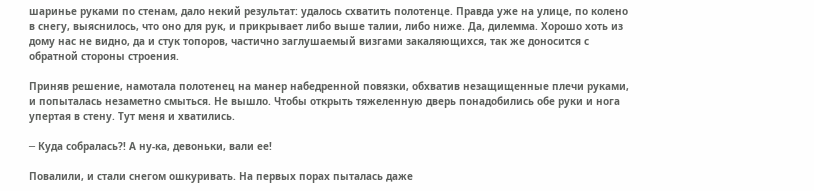шаринье руками по стенам, дало некий результат: удалось схватить полотенце. Правда уже на улице, по колено в снегу, выяснилось, что оно для рук, и прикрывает либо выше талии, либо ниже. Да, дилемма. Хорошо хоть из дому нас не видно, да и стук топоров, частично заглушаемый визгами закаляющихся, так же доносится с обратной стороны строения.

Приняв решение, намотала полотенец на манер набедренной повязки, обхватив незащищенные плечи руками, и попыталась незаметно смыться. Не вышло. Чтобы открыть тяжеленную дверь понадобились обе руки и нога упертая в стену. Тут меня и хватились.

─ Куда собралась?! А ну-ка, девоньки, вали ее!

Повалили, и стали снегом ошкуривать. На первых порах пыталась даже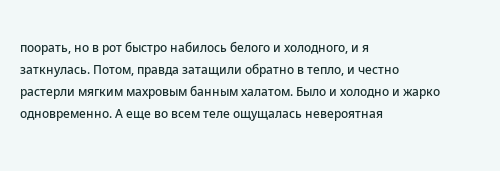поорать, но в рот быстро набилось белого и холодного, и я заткнулась. Потом, правда затащили обратно в тепло, и честно растерли мягким махровым банным халатом. Было и холодно и жарко одновременно. А еще во всем теле ощущалась невероятная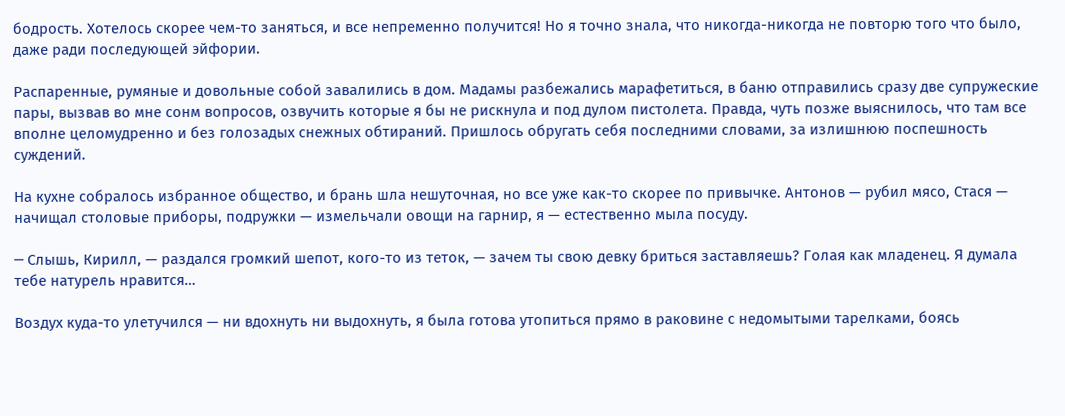бодрость. Хотелось скорее чем-то заняться, и все непременно получится! Но я точно знала, что никогда-никогда не повторю того что было, даже ради последующей эйфории.

Распаренные, румяные и довольные собой завалились в дом. Мадамы разбежались марафетиться, в баню отправились сразу две супружеские пары, вызвав во мне сонм вопросов, озвучить которые я бы не рискнула и под дулом пистолета. Правда, чуть позже выяснилось, что там все вполне целомудренно и без голозадых снежных обтираний. Пришлось обругать себя последними словами, за излишнюю поспешность суждений.

На кухне собралось избранное общество, и брань шла нешуточная, но все уже как-то скорее по привычке. Антонов — рубил мясо, Стася — начищал столовые приборы, подружки — измельчали овощи на гарнир, я — естественно мыла посуду.

─ Слышь, Кирилл, — раздался громкий шепот, кого-то из теток, — зачем ты свою девку бриться заставляешь? Голая как младенец. Я думала тебе натурель нравится…

Воздух куда-то улетучился — ни вдохнуть ни выдохнуть, я была готова утопиться прямо в раковине с недомытыми тарелками, боясь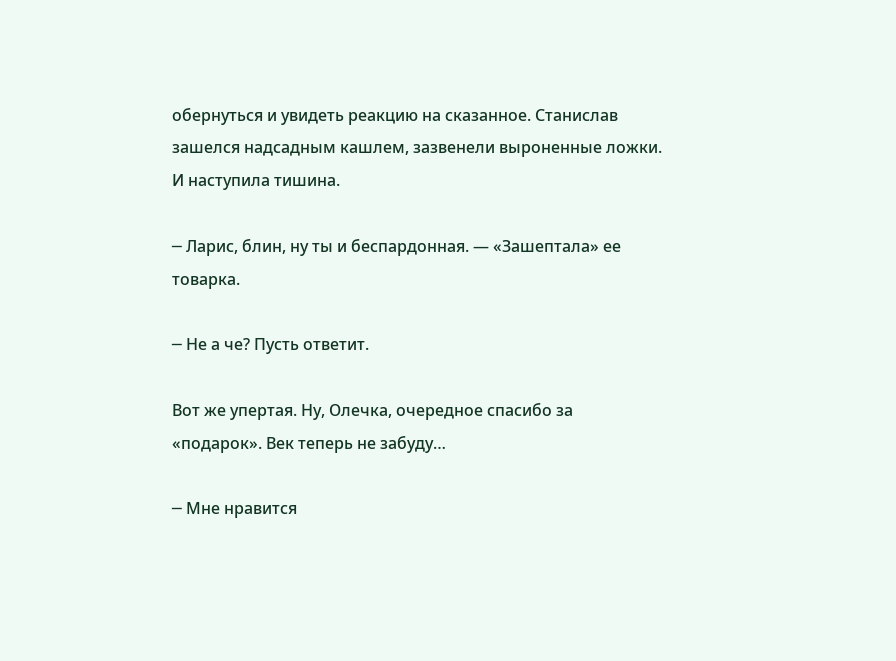обернуться и увидеть реакцию на сказанное. Станислав зашелся надсадным кашлем, зазвенели выроненные ложки. И наступила тишина.

─ Ларис, блин, ну ты и беспардонная. — «Зашептала» ее товарка.

─ Не а че? Пусть ответит.

Вот же упертая. Ну, Олечка, очередное спасибо за «подарок». Век теперь не забуду…

─ Мне нравится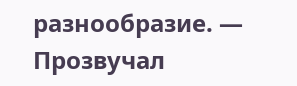разнообразие. — Прозвучал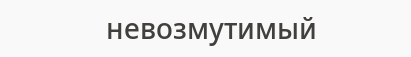невозмутимый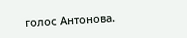голос Антонова.